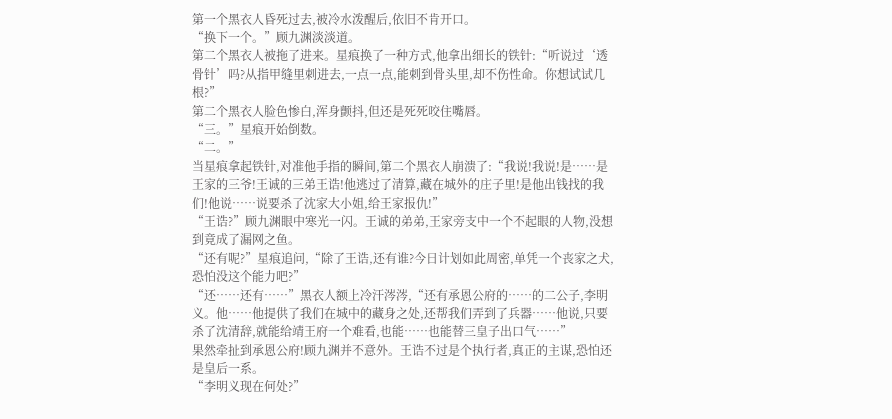第一个黑衣人昏死过去,被冷水泼醒后,依旧不肯开口。
“换下一个。”顾九渊淡淡道。
第二个黑衣人被拖了进来。星痕换了一种方式,他拿出细长的铁针:“听说过‘透骨针’吗?从指甲缝里刺进去,一点一点,能刺到骨头里,却不伤性命。你想试试几根?”
第二个黑衣人脸色惨白,浑身颤抖,但还是死死咬住嘴唇。
“三。”星痕开始倒数。
“二。”
当星痕拿起铁针,对准他手指的瞬间,第二个黑衣人崩溃了:“我说!我说!是……是王家的三爷!王诚的三弟王诰!他逃过了清算,藏在城外的庄子里!是他出钱找的我们!他说……说要杀了沈家大小姐,给王家报仇!”
“王诰?”顾九渊眼中寒光一闪。王诚的弟弟,王家旁支中一个不起眼的人物,没想到竟成了漏网之鱼。
“还有呢?”星痕追问,“除了王诰,还有谁?今日计划如此周密,单凭一个丧家之犬,恐怕没这个能力吧?”
“还……还有……”黑衣人额上冷汗涔涔,“还有承恩公府的……的二公子,李明义。他……他提供了我们在城中的藏身之处,还帮我们弄到了兵器……他说,只要杀了沈清辞,就能给靖王府一个难看,也能……也能替三皇子出口气……”
果然牵扯到承恩公府!顾九渊并不意外。王诰不过是个执行者,真正的主谋,恐怕还是皇后一系。
“李明义现在何处?”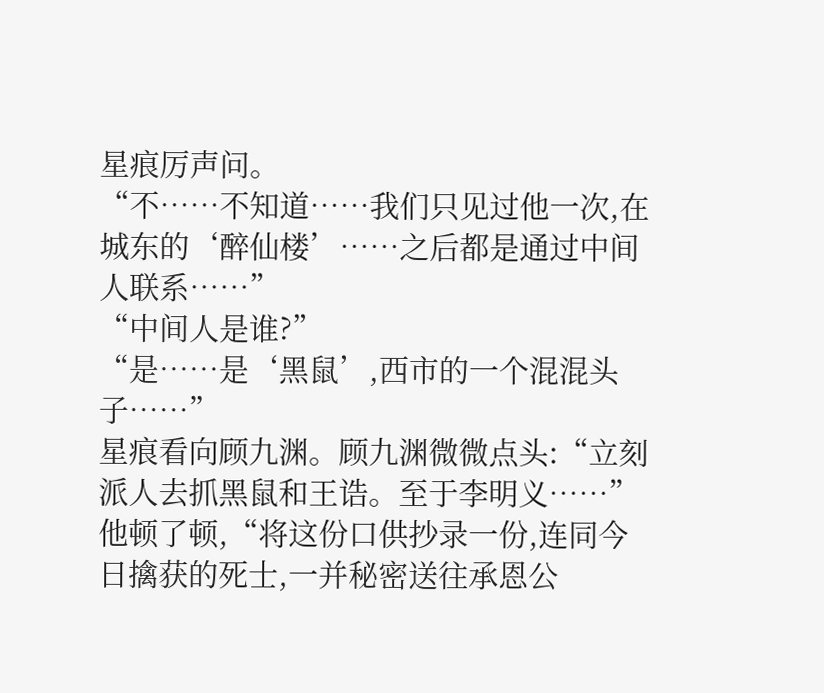星痕厉声问。
“不……不知道……我们只见过他一次,在城东的‘醉仙楼’……之后都是通过中间人联系……”
“中间人是谁?”
“是……是‘黑鼠’,西市的一个混混头子……”
星痕看向顾九渊。顾九渊微微点头:“立刻派人去抓黑鼠和王诰。至于李明义……”他顿了顿,“将这份口供抄录一份,连同今日擒获的死士,一并秘密送往承恩公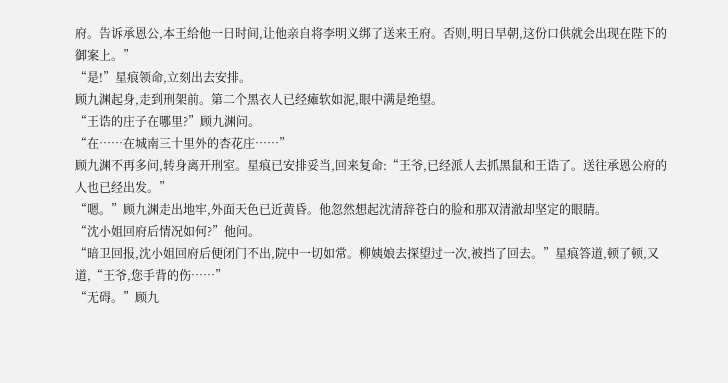府。告诉承恩公,本王给他一日时间,让他亲自将李明义绑了送来王府。否则,明日早朝,这份口供就会出现在陛下的御案上。”
“是!”星痕领命,立刻出去安排。
顾九渊起身,走到刑架前。第二个黑衣人已经瘫软如泥,眼中满是绝望。
“王诰的庄子在哪里?”顾九渊问。
“在……在城南三十里外的杏花庄……”
顾九渊不再多问,转身离开刑室。星痕已安排妥当,回来复命:“王爷,已经派人去抓黑鼠和王诰了。送往承恩公府的人也已经出发。”
“嗯。”顾九渊走出地牢,外面天色已近黄昏。他忽然想起沈清辞苍白的脸和那双清澈却坚定的眼睛。
“沈小姐回府后情况如何?”他问。
“暗卫回报,沈小姐回府后便闭门不出,院中一切如常。柳姨娘去探望过一次,被挡了回去。”星痕答道,顿了顿,又道,“王爷,您手背的伤……”
“无碍。”顾九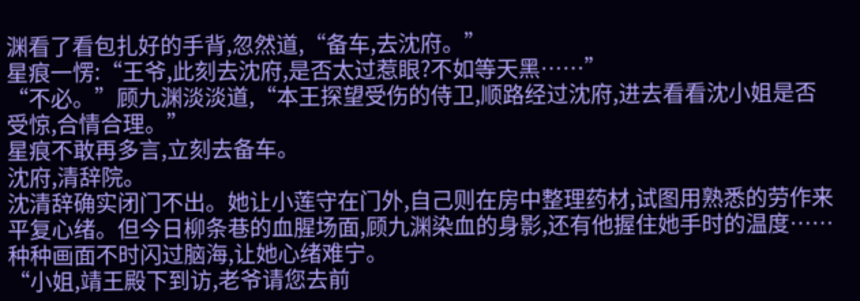渊看了看包扎好的手背,忽然道,“备车,去沈府。”
星痕一愣:“王爷,此刻去沈府,是否太过惹眼?不如等天黑……”
“不必。”顾九渊淡淡道,“本王探望受伤的侍卫,顺路经过沈府,进去看看沈小姐是否受惊,合情合理。”
星痕不敢再多言,立刻去备车。
沈府,清辞院。
沈清辞确实闭门不出。她让小莲守在门外,自己则在房中整理药材,试图用熟悉的劳作来平复心绪。但今日柳条巷的血腥场面,顾九渊染血的身影,还有他握住她手时的温度……种种画面不时闪过脑海,让她心绪难宁。
“小姐,靖王殿下到访,老爷请您去前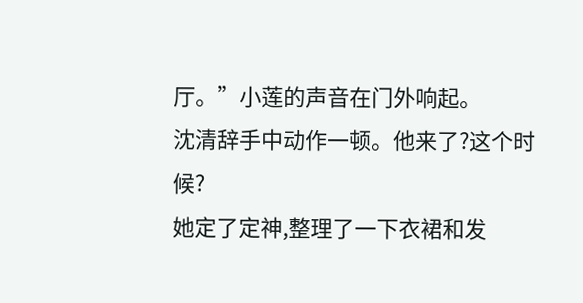厅。”小莲的声音在门外响起。
沈清辞手中动作一顿。他来了?这个时候?
她定了定神,整理了一下衣裙和发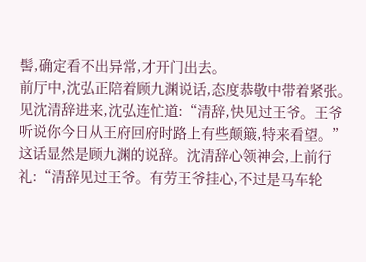髻,确定看不出异常,才开门出去。
前厅中,沈弘正陪着顾九渊说话,态度恭敬中带着紧张。见沈清辞进来,沈弘连忙道:“清辞,快见过王爷。王爷听说你今日从王府回府时路上有些颠簸,特来看望。”
这话显然是顾九渊的说辞。沈清辞心领神会,上前行礼:“清辞见过王爷。有劳王爷挂心,不过是马车轮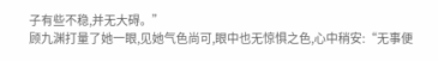子有些不稳,并无大碍。”
顾九渊打量了她一眼,见她气色尚可,眼中也无惊惧之色,心中稍安:“无事便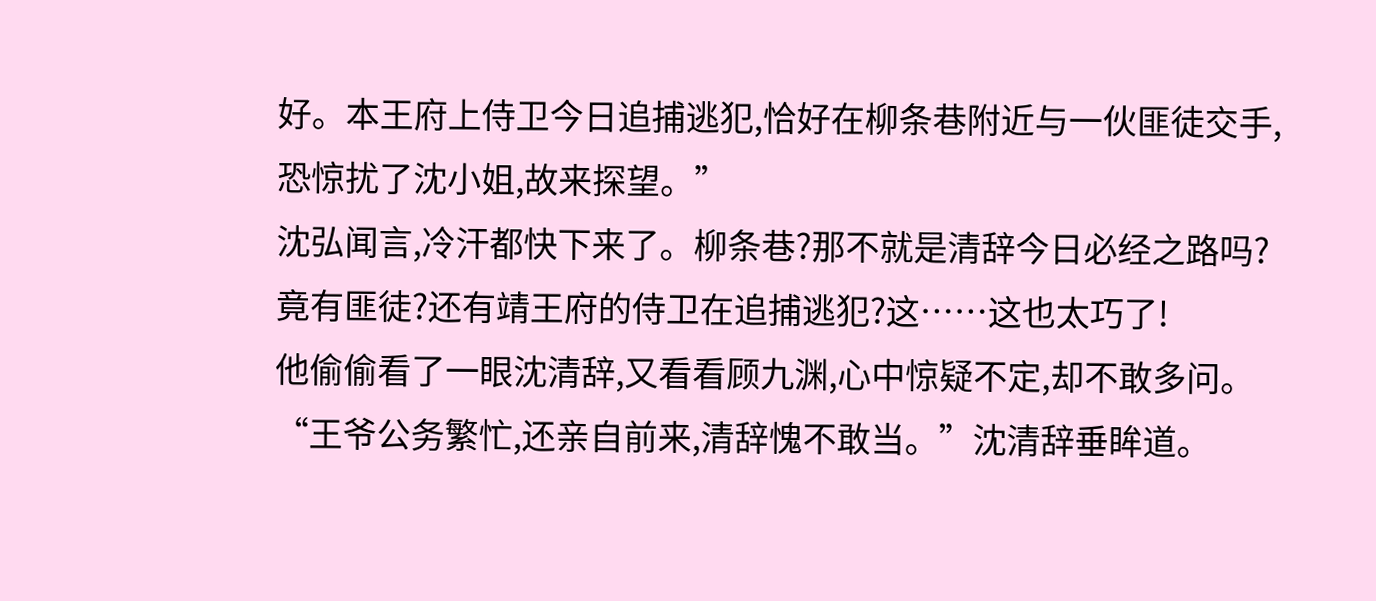好。本王府上侍卫今日追捕逃犯,恰好在柳条巷附近与一伙匪徒交手,恐惊扰了沈小姐,故来探望。”
沈弘闻言,冷汗都快下来了。柳条巷?那不就是清辞今日必经之路吗?竟有匪徒?还有靖王府的侍卫在追捕逃犯?这……这也太巧了!
他偷偷看了一眼沈清辞,又看看顾九渊,心中惊疑不定,却不敢多问。
“王爷公务繁忙,还亲自前来,清辞愧不敢当。”沈清辞垂眸道。